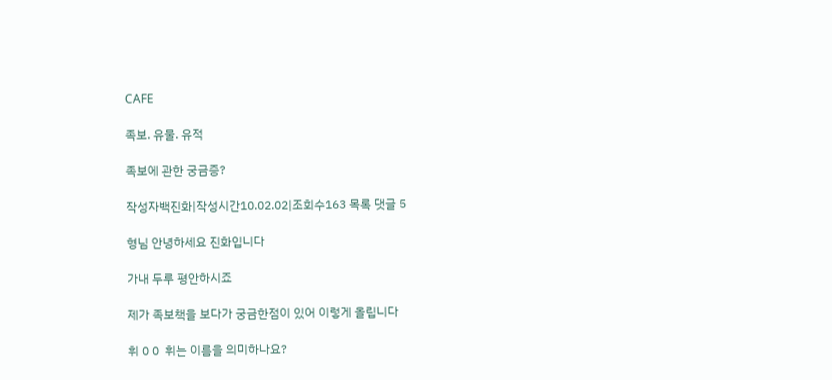CAFE

족보. 유물. 유적

족보에 관한 궁금증?

작성자백진화|작성시간10.02.02|조회수163 목록 댓글 5

형님 안녕하세요 진화입니다

가내 두루 평안하시죠

제가 족보책을 보다가 궁금한점이 있어 이렇게 올립니다

휘 0 0  휘는 이름을 의미하나요?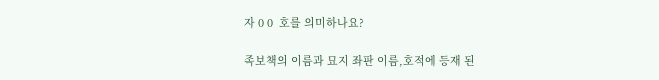자 0 0  호를 의미하나요?

족보책의 이름과 묘지 좌판 이름,호적에 등재 된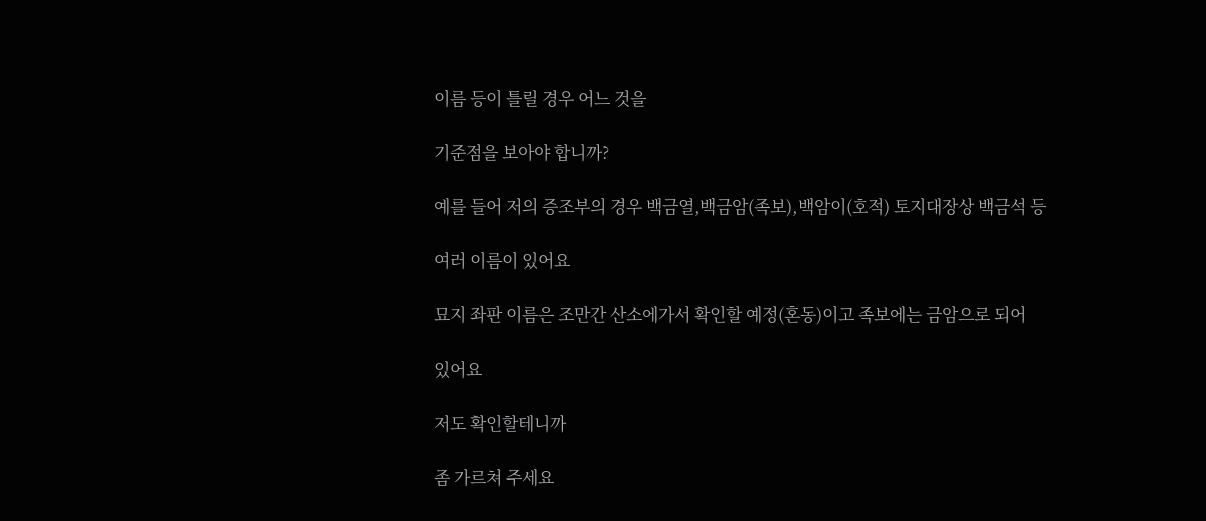이름 등이 틀릴 경우 어느 것을

기준점을 보아야 합니까?

예를 들어 저의 증조부의 경우 백금열,백금암(족보),백암이(호적) 토지대장상 백금석 등

여러 이름이 있어요

묘지 좌판 이름은 조만간 산소에가서 확인할 예정(혼동)이고 족보에는 금암으로 되어

있어요

저도 확인할테니까

좀 가르쳐 주세요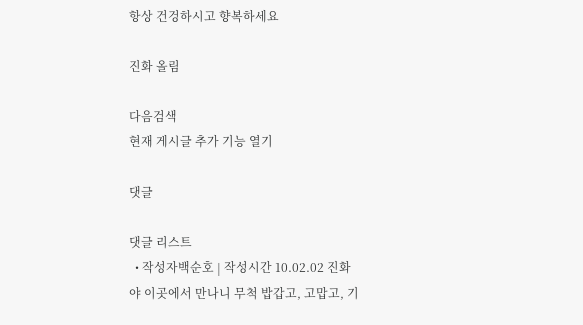항상 건겅하시고 향복하세요

진화 올림

다음검색
현재 게시글 추가 기능 열기

댓글

댓글 리스트
  • 작성자백순호 | 작성시간 10.02.02 진화야 이곳에서 만나니 무척 밥갑고, 고맙고, 기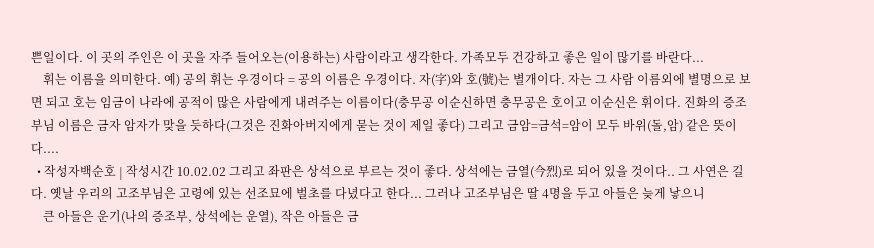쁜일이다. 이 곳의 주인은 이 곳을 자주 들어오는(이용하는) 사람이라고 생각한다. 가족모두 건강하고 좋은 일이 많기를 바란다...
    휘는 이름을 의미한다. 예) 공의 휘는 우경이다 = 공의 이름은 우경이다. 자(字)와 호(號)는 별개이다. 자는 그 사람 이름외에 별명으로 보면 되고 호는 임금이 나라에 공적이 많은 사람에게 내려주는 이름이다(충무공 이순신하면 충무공은 호이고 이순신은 휘이다. 진화의 증조부님 이름은 금자 암자가 맞을 듯하다(그것은 진화아버지에게 묻는 것이 제일 좋다) 그리고 금암=금석=암이 모두 바위(돌,암) 같은 뜻이다....
  • 작성자백순호 | 작성시간 10.02.02 그리고 좌판은 상석으로 부르는 것이 좋다. 상석에는 금열(今烈)로 되어 있을 것이다.. 그 사연은 길다. 옛날 우리의 고조부님은 고령에 있는 선조묘에 벌초를 다녔다고 한다... 그러나 고조부님은 딸 4명을 두고 아들은 늦게 낳으니
    큰 아들은 운기(나의 증조부, 상석에는 운열), 작은 아들은 금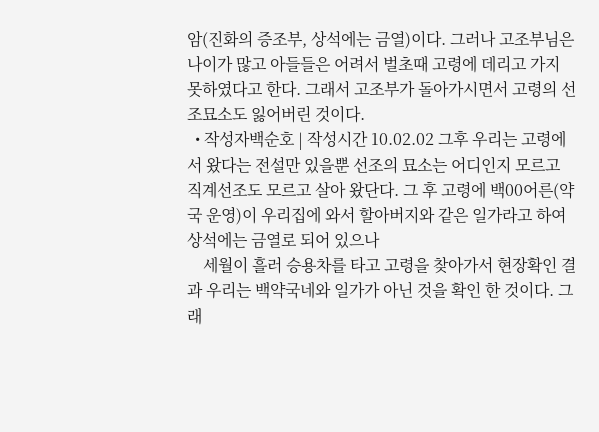암(진화의 증조부, 상석에는 금열)이다. 그러나 고조부님은 나이가 많고 아들들은 어려서 벌초때 고령에 데리고 가지 못하였다고 한다. 그래서 고조부가 돌아가시면서 고령의 선조묘소도 잃어버린 것이다.
  • 작성자백순호 | 작성시간 10.02.02 그후 우리는 고령에서 왔다는 전설만 있을뿐 선조의 묘소는 어디인지 모르고 직계선조도 모르고 살아 왔단다. 그 후 고령에 백00어른(약국 운영)이 우리집에 와서 할아버지와 같은 일가라고 하여 상석에는 금열로 되어 있으나
    세월이 흘러 승용차를 타고 고령을 찾아가서 현장확인 결과 우리는 백약국네와 일가가 아닌 것을 확인 한 것이다. 그래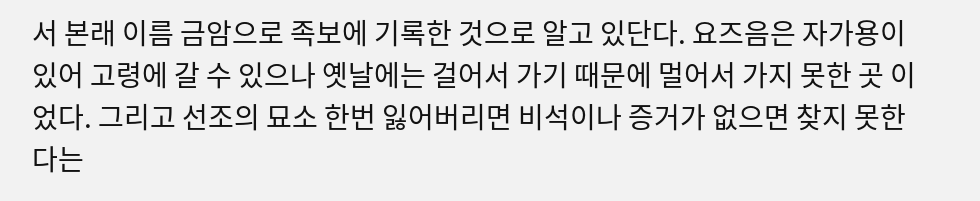서 본래 이름 금암으로 족보에 기록한 것으로 알고 있단다. 요즈음은 자가용이 있어 고령에 갈 수 있으나 옛날에는 걸어서 가기 때문에 멀어서 가지 못한 곳 이었다. 그리고 선조의 묘소 한번 잃어버리면 비석이나 증거가 없으면 찾지 못한다는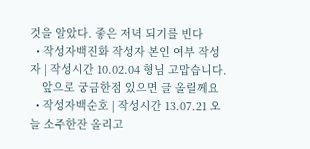것을 알았다. 좋은 저녁 되기를 빈다
  • 작성자백진화 작성자 본인 여부 작성자 | 작성시간 10.02.04 형님 고맙습니다.
    앞으로 궁금한점 있으면 글 올릴께요
  • 작성자백순호 | 작성시간 13.07.21 오늘 소주한잔 올리고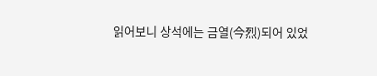읽어보니 상석에는 금열(今烈)되어 있었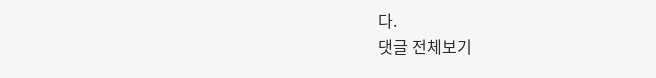다.
댓글 전체보기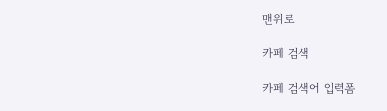맨위로

카페 검색

카페 검색어 입력폼